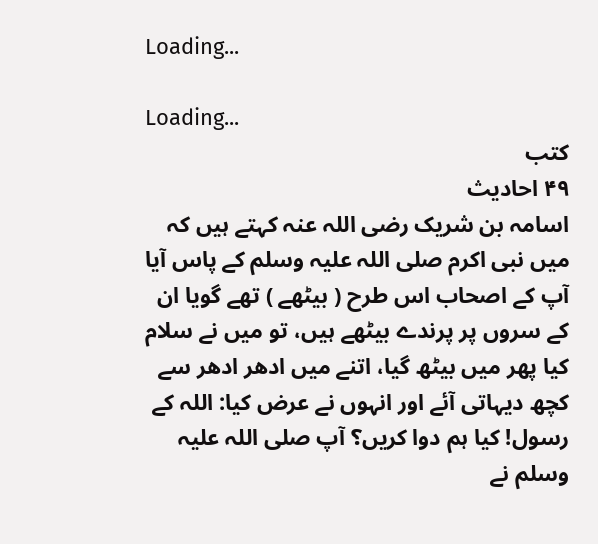Loading...

Loading...
کتب
۴۹ احادیث
اسامہ بن شریک رضی اللہ عنہ کہتے ہیں کہ میں نبی اکرم صلی اللہ علیہ وسلم کے پاس آیا آپ کے اصحاب اس طرح ( بیٹھے ) تھے گویا ان کے سروں پر پرندے بیٹھے ہیں، تو میں نے سلام کیا پھر میں بیٹھ گیا، اتنے میں ادھر ادھر سے کچھ دیہاتی آئے اور انہوں نے عرض کیا: اللہ کے رسول! کیا ہم دوا کریں؟ آپ صلی اللہ علیہ وسلم نے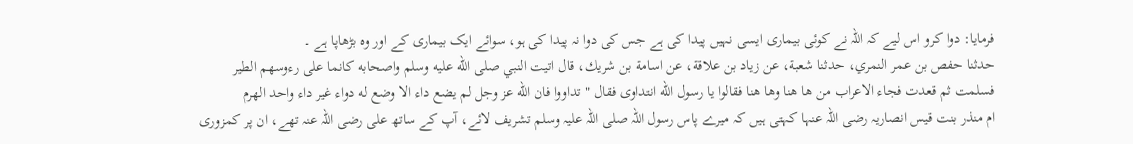فرمایا: دوا کرو اس لیے کہ اللہ نے کوئی بیماری ایسی نہیں پیدا کی ہے جس کی دوا نہ پیدا کی ہو، سوائے ایک بیماری کے اور وہ بڑھاپا ہے ۔
حدثنا حفص بن عمر النمري، حدثنا شعبة، عن زياد بن علاقة، عن اسامة بن شريك، قال اتيت النبي صلى الله عليه وسلم واصحابه كانما على رءوسهم الطير فسلمت ثم قعدت فجاء الاعراب من ها هنا وها هنا فقالوا يا رسول الله انتداوى فقال " تداووا فان الله عز وجل لم يضع داء الا وضع له دواء غير داء واحد الهرم
ام منذر بنت قیس انصاریہ رضی اللہ عنہا کہتی ہیں کہ میرے پاس رسول اللہ صلی اللہ علیہ وسلم تشریف لائے، آپ کے ساتھ علی رضی اللہ عنہ تھے، ان پر کمزوری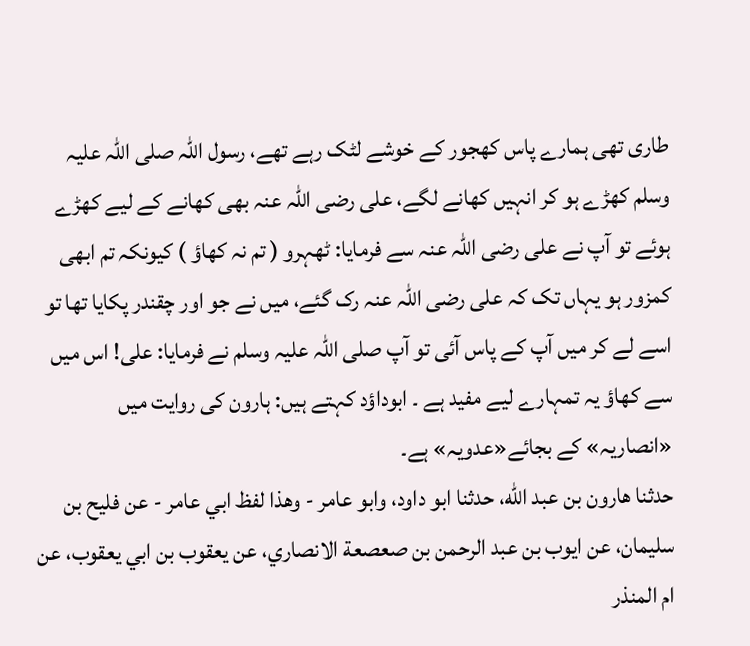طاری تھی ہمارے پاس کھجور کے خوشے لٹک رہے تھے، رسول اللہ صلی اللہ علیہ وسلم کھڑے ہو کر انہیں کھانے لگے، علی رضی اللہ عنہ بھی کھانے کے لیے کھڑے ہوئے تو آپ نے علی رضی اللہ عنہ سے فرمایا: ٹھہرو ( تم نہ کھاؤ ) کیونکہ تم ابھی کمزور ہو یہاں تک کہ علی رضی اللہ عنہ رک گئے، میں نے جو اور چقندر پکایا تھا تو اسے لے کر میں آپ کے پاس آئی تو آپ صلی اللہ علیہ وسلم نے فرمایا: علی! اس میں سے کھاؤ یہ تمہارے لیے مفید ہے ۔ ابوداؤد کہتے ہیں: ہارون کی روایت میں «انصاریہ» کے بجائے«عدویہ» ہے۔
حدثنا هارون بن عبد الله، حدثنا ابو داود، وابو عامر - وهذا لفظ ابي عامر - عن فليح بن سليمان، عن ايوب بن عبد الرحمن بن صعصعة الانصاري، عن يعقوب بن ابي يعقوب، عن ام المنذر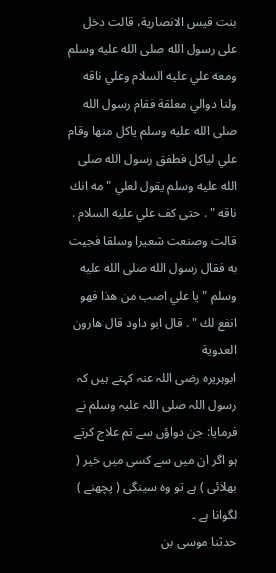بنت قيس الانصارية، قالت دخل على رسول الله صلى الله عليه وسلم ومعه علي عليه السلام وعلي ناقه ولنا دوالي معلقة فقام رسول الله صلى الله عليه وسلم ياكل منها وقام علي لياكل فطفق رسول الله صلى الله عليه وسلم يقول لعلي " مه انك ناقه " . حتى كف علي عليه السلام . قالت وصنعت شعيرا وسلقا فجيت به فقال رسول الله صلى الله عليه وسلم " يا علي اصب من هذا فهو انفع لك " . قال ابو داود قال هارون العدوية
ابوہریرہ رضی اللہ عنہ کہتے ہیں کہ رسول اللہ صلی اللہ علیہ وسلم نے فرمایا: جن دواؤں سے تم علاج کرتے ہو اگر ان میں سے کسی میں خیر ( بھلائی ) ہے تو وہ سینگی ( پچھنے ) لگوانا ہے ۔
حدثنا موسى بن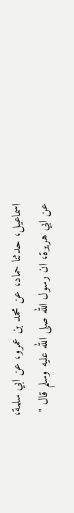اسماعيل، حدثنا حماد، عن محمد بن عمرو، عن ابي سلمة، عن ابي هريرة، ان رسول الله صلى الله عليه وسلم قال "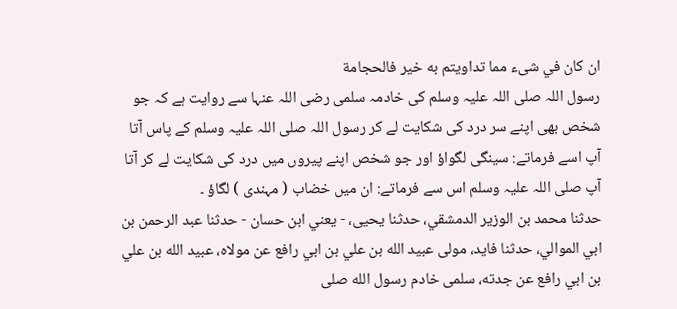ان كان في شىء مما تداويتم به خير فالحجامة
رسول اللہ صلی اللہ علیہ وسلم کی خادمہ سلمی رضی اللہ عنہا سے روایت ہے کہ جو شخص بھی اپنے سر درد کی شکایت لے کر رسول اللہ صلی اللہ علیہ وسلم کے پاس آتا آپ اسے فرماتے: سینگی لگواؤ اور جو شخص اپنے پیروں میں درد کی شکایت لے کر آتا آپ صلی اللہ علیہ وسلم اس سے فرماتے: ان میں خضاب ( مہندی ) لگاؤ ۔
حدثنا محمد بن الوزير الدمشقي، حدثنا يحيى، - يعني ابن حسان - حدثنا عبد الرحمن بن ابي الموالي، حدثنا فايد، مولى عبيد الله بن علي بن ابي رافع عن مولاه، عبيد الله بن علي بن ابي رافع عن جدته، سلمى خادم رسول الله صلى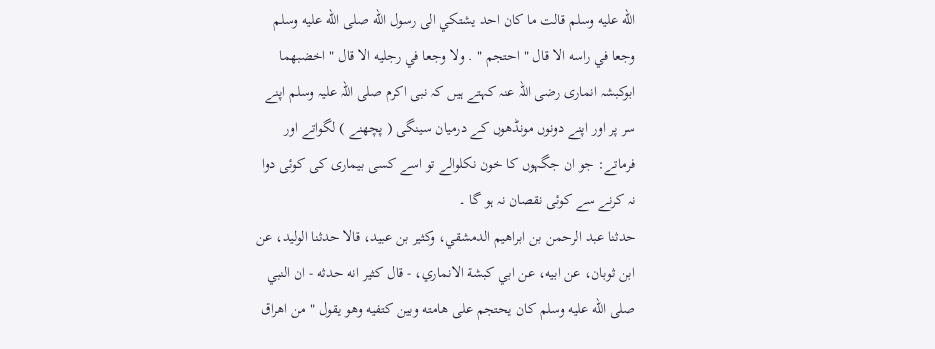الله عليه وسلم قالت ما كان احد يشتكي الى رسول الله صلى الله عليه وسلم وجعا في راسه الا قال " احتجم " . ولا وجعا في رجليه الا قال " اخضبهما
ابوکبشہ انماری رضی اللہ عنہ کہتے ہیں کہ نبی اکرم صلی اللہ علیہ وسلم اپنے سر پر اور اپنے دونوں مونڈھوں کے درمیان سینگی ( پچھنے ) لگواتے اور فرماتے: جو ان جگہوں کا خون نکلوالے تو اسے کسی بیماری کی کوئی دوا نہ کرنے سے کوئی نقصان نہ ہو گا ۔
حدثنا عبد الرحمن بن ابراهيم الدمشقي، وكثير بن عبيد، قالا حدثنا الوليد، عن ابن ثوبان، عن ابيه، عن ابي كبشة الانماري، - قال كثير انه حدثه - ان النبي صلى الله عليه وسلم كان يحتجم على هامته وبين كتفيه وهو يقول " من اهراق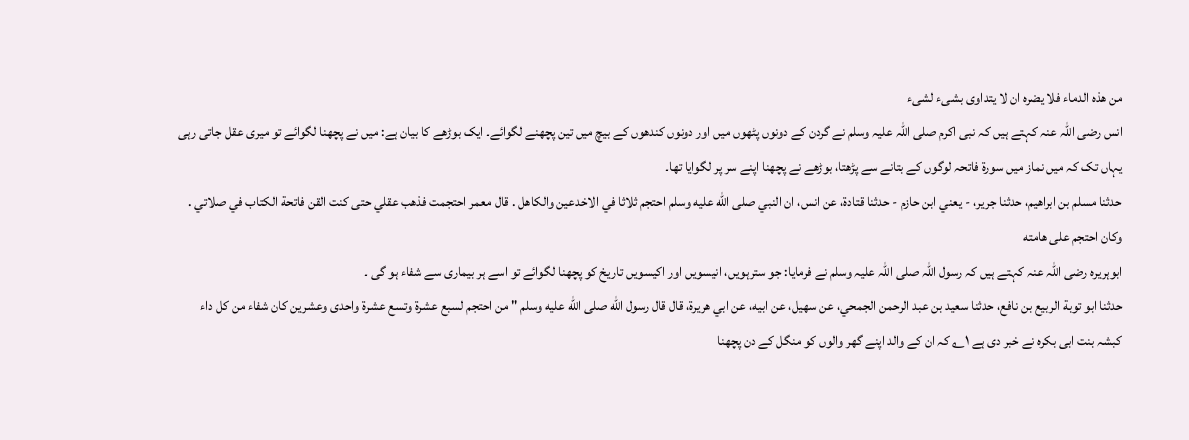من هذه الدماء فلا يضره ان لا يتداوى بشىء لشىء
انس رضی اللہ عنہ کہتے ہیں کہ نبی اکرم صلی اللہ علیہ وسلم نے گردن کے دونوں پٹھوں میں اور دونوں کندھوں کے بیچ میں تین پچھنے لگوائے۔ ایک بوڑھے کا بیان ہے: میں نے پچھنا لگوائے تو میری عقل جاتی رہی یہاں تک کہ میں نماز میں سورۃ فاتحہ لوگوں کے بتانے سے پڑھتا، بوڑھے نے پچھنا اپنے سر پر لگوایا تھا۔
حدثنا مسلم بن ابراهيم، حدثنا جرير، - يعني ابن حازم - حدثنا قتادة، عن انس، ان النبي صلى الله عليه وسلم احتجم ثلاثا في الاخدعين والكاهل . قال معمر احتجمت فذهب عقلي حتى كنت القن فاتحة الكتاب في صلاتي . وكان احتجم على هامته
ابوہریرہ رضی اللہ عنہ کہتے ہیں کہ رسول اللہ صلی اللہ علیہ وسلم نے فرمایا: جو سترہویں، انیسویں اور اکیسویں تاریخ کو پچھنا لگوائے تو اسے ہر بیماری سے شفاء ہو گی ۔
حدثنا ابو توبة الربيع بن نافع، حدثنا سعيد بن عبد الرحمن الجمحي، عن سهيل، عن ابيه، عن ابي هريرة، قال قال رسول الله صلى الله عليه وسلم " من احتجم لسبع عشرة وتسع عشرة واحدى وعشرين كان شفاء من كل داء
کبشہ بنت ابی بکرہ نے خبر دی ہے ۱؎ کہ ان کے والد اپنے گھر والوں کو منگل کے دن پچھنا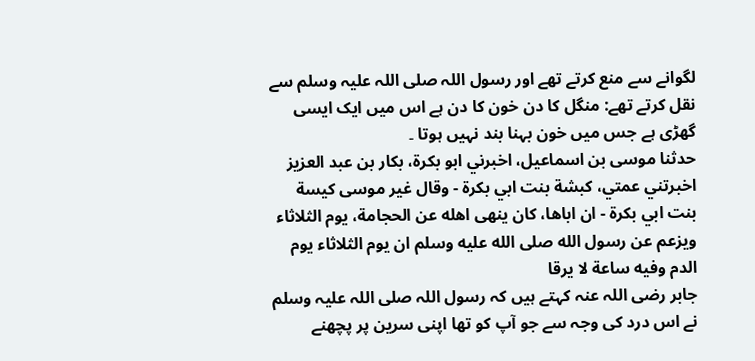لگوانے سے منع کرتے تھے اور رسول اللہ صلی اللہ علیہ وسلم سے نقل کرتے تھے: منگل کا دن خون کا دن ہے اس میں ایک ایسی گھڑی ہے جس میں خون بہنا بند نہیں ہوتا ۔
حدثنا موسى بن اسماعيل، اخبرني ابو بكرة، بكار بن عبد العزيز اخبرتني عمتي، كبشة بنت ابي بكرة - وقال غير موسى كيسة بنت ابي بكرة - ان اباها، كان ينهى اهله عن الحجامة، يوم الثلاثاء ويزعم عن رسول الله صلى الله عليه وسلم ان يوم الثلاثاء يوم الدم وفيه ساعة لا يرقا
جابر رضی اللہ عنہ کہتے ہیں کہ رسول اللہ صلی اللہ علیہ وسلم نے اس درد کی وجہ سے جو آپ کو تھا اپنی سرین پر پچھنے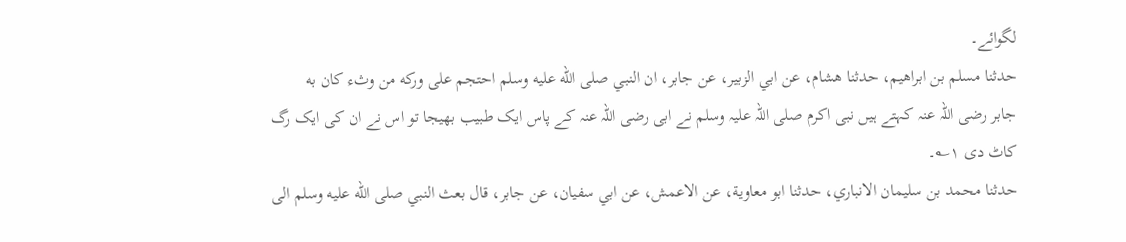لگوائے۔
حدثنا مسلم بن ابراهيم، حدثنا هشام، عن ابي الزبير، عن جابر، ان النبي صلى الله عليه وسلم احتجم على وركه من وثء كان به
جابر رضی اللہ عنہ کہتے ہیں نبی اکرم صلی اللہ علیہ وسلم نے ابی رضی اللہ عنہ کے پاس ایک طبیب بھیجا تو اس نے ان کی ایک رگ کاٹ دی ۱؎۔
حدثنا محمد بن سليمان الانباري، حدثنا ابو معاوية، عن الاعمش، عن ابي سفيان، عن جابر، قال بعث النبي صلى الله عليه وسلم الى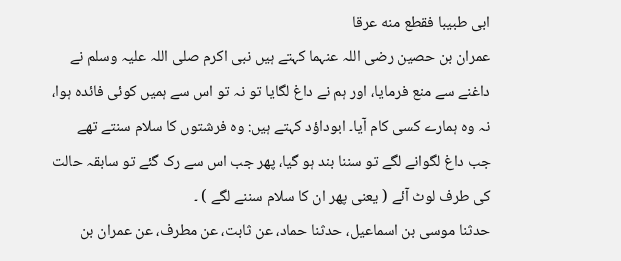ابى طبيبا فقطع منه عرقا
عمران بن حصین رضی اللہ عنہما کہتے ہیں نبی اکرم صلی اللہ علیہ وسلم نے داغنے سے منع فرمایا، اور ہم نے داغ لگایا تو نہ تو اس سے ہمیں کوئی فائدہ ہوا، نہ وہ ہمارے کسی کام آیا۔ ابوداؤد کہتے ہیں: وہ فرشتوں کا سلام سنتے تھے جب داغ لگوانے لگے تو سننا بند ہو گیا، پھر جب اس سے رک گئے تو سابقہ حالت کی طرف لوٹ آئے ( یعنی پھر ان کا سلام سننے لگے ) ۔
حدثنا موسى بن اسماعيل، حدثنا حماد، عن ثابت، عن مطرف، عن عمران بن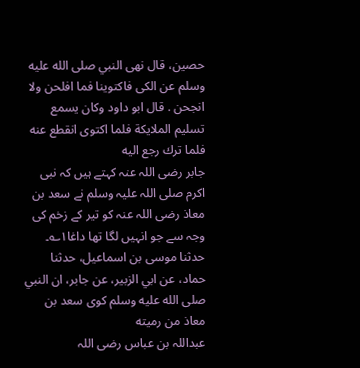حصين، قال نهى النبي صلى الله عليه وسلم عن الكى فاكتوينا فما افلحن ولا انجحن . قال ابو داود وكان يسمع تسليم الملايكة فلما اكتوى انقطع عنه فلما ترك رجع اليه
جابر رضی اللہ عنہ کہتے ہیں کہ نبی اکرم صلی اللہ علیہ وسلم نے سعد بن معاذ رضی اللہ عنہ کو تیر کے زخم کی وجہ سے جو انہیں لگا تھا داغا۱؎۔
حدثنا موسى بن اسماعيل، حدثنا حماد، عن ابي الزبير، عن جابر، ان النبي صلى الله عليه وسلم كوى سعد بن معاذ من رميته
عبداللہ بن عباس رضی اللہ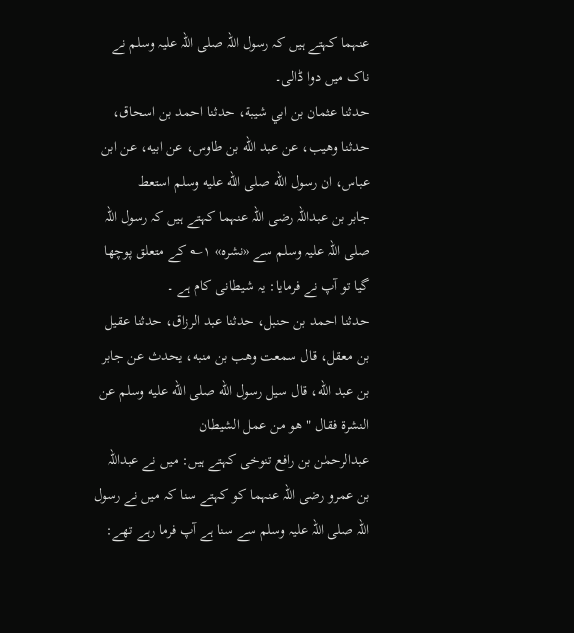عنہما کہتے ہیں کہ رسول اللہ صلی اللہ علیہ وسلم نے ناک میں دوا ڈالی۔
حدثنا عثمان بن ابي شيبة، حدثنا احمد بن اسحاق، حدثنا وهيب، عن عبد الله بن طاوس، عن ابيه، عن ابن عباس، ان رسول الله صلى الله عليه وسلم استعط
جابر بن عبداللہ رضی اللہ عنہما کہتے ہیں کہ رسول اللہ صلی اللہ علیہ وسلم سے «نشرہ» ۱؎ کے متعلق پوچھا گیا تو آپ نے فرمایا: یہ شیطانی کام ہے ۔
حدثنا احمد بن حنبل، حدثنا عبد الرزاق، حدثنا عقيل بن معقل، قال سمعت وهب بن منبه، يحدث عن جابر بن عبد الله، قال سيل رسول الله صلى الله عليه وسلم عن النشرة فقال " هو من عمل الشيطان
عبدالرحمٰن بن رافع تنوخی کہتے ہیں: میں نے عبداللہ بن عمرو رضی اللہ عنہما کو کہتے سنا کہ میں نے رسول اللہ صلی اللہ علیہ وسلم سے سنا ہے آپ فرما رہے تھے: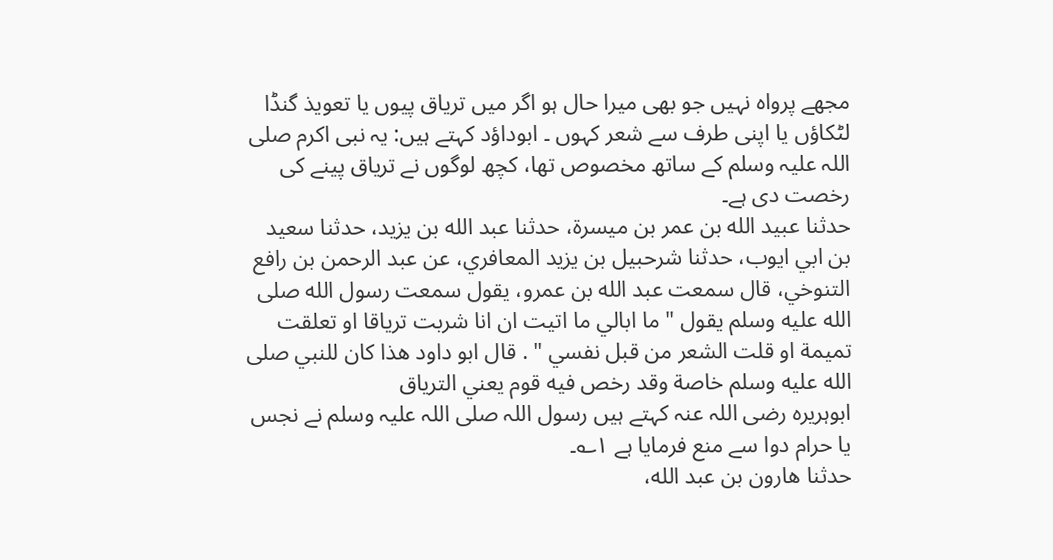مجھے پرواہ نہیں جو بھی میرا حال ہو اگر میں تریاق پیوں یا تعویذ گنڈا لٹکاؤں یا اپنی طرف سے شعر کہوں ۔ ابوداؤد کہتے ہیں: یہ نبی اکرم صلی اللہ علیہ وسلم کے ساتھ مخصوص تھا، کچھ لوگوں نے تریاق پینے کی رخصت دی ہے۔
حدثنا عبيد الله بن عمر بن ميسرة، حدثنا عبد الله بن يزيد، حدثنا سعيد بن ابي ايوب، حدثنا شرحبيل بن يزيد المعافري، عن عبد الرحمن بن رافع التنوخي، قال سمعت عبد الله بن عمرو، يقول سمعت رسول الله صلى الله عليه وسلم يقول " ما ابالي ما اتيت ان انا شربت ترياقا او تعلقت تميمة او قلت الشعر من قبل نفسي " . قال ابو داود هذا كان للنبي صلى الله عليه وسلم خاصة وقد رخص فيه قوم يعني الترياق
ابوہریرہ رضی اللہ عنہ کہتے ہیں رسول اللہ صلی اللہ علیہ وسلم نے نجس یا حرام دوا سے منع فرمایا ہے ۱؎۔
حدثنا هارون بن عبد الله،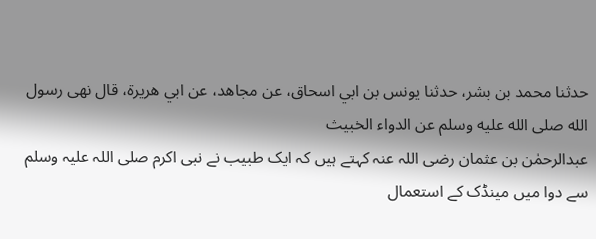حدثنا محمد بن بشر، حدثنا يونس بن ابي اسحاق، عن مجاهد، عن ابي هريرة، قال نهى رسول الله صلى الله عليه وسلم عن الدواء الخبيث
عبدالرحمٰن بن عثمان رضی اللہ عنہ کہتے ہیں کہ ایک طبیب نے نبی اکرم صلی اللہ علیہ وسلم سے دوا میں مینڈک کے استعمال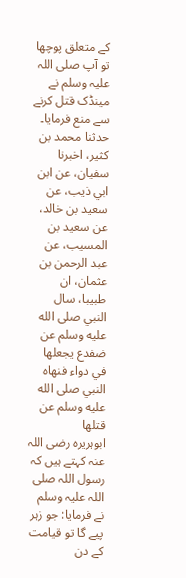کے متعلق پوچھا تو آپ صلی اللہ علیہ وسلم نے مینڈک قتل کرنے سے منع فرمایا۔
حدثنا محمد بن كثير، اخبرنا سفيان، عن ابن ابي ذيب، عن سعيد بن خالد، عن سعيد بن المسيب، عن عبد الرحمن بن عثمان، ان طبيبا، سال النبي صلى الله عليه وسلم عن ضفدع يجعلها في دواء فنهاه النبي صلى الله عليه وسلم عن قتلها
ابوہریرہ رضی اللہ عنہ کہتے ہیں کہ رسول اللہ صلی اللہ علیہ وسلم نے فرمایا: جو زہر پیے گا تو قیامت کے دن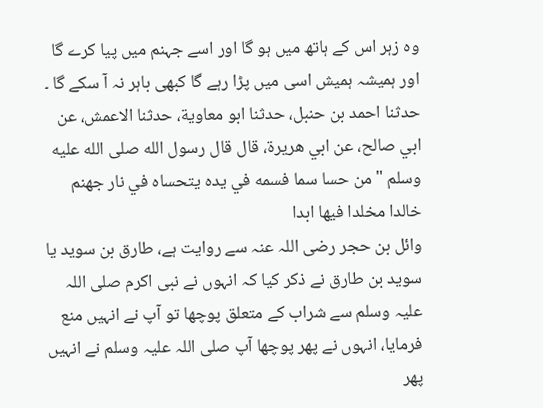وہ زہر اس کے ہاتھ میں ہو گا اور اسے جہنم میں پیا کرے گا اور ہمیشہ ہمیش اسی میں پڑا رہے گا کبھی باہر نہ آ سکے گا ۔
حدثنا احمد بن حنبل، حدثنا ابو معاوية، حدثنا الاعمش، عن ابي صالح، عن ابي هريرة، قال قال رسول الله صلى الله عليه وسلم " من حسا سما فسمه في يده يتحساه في نار جهنم خالدا مخلدا فيها ابدا
وائل بن حجر رضی اللہ عنہ سے روایت ہے، طارق بن سوید یا سوید بن طارق نے ذکر کیا کہ انہوں نے نبی اکرم صلی اللہ علیہ وسلم سے شراب کے متعلق پوچھا تو آپ نے انہیں منع فرمایا، انہوں نے پھر پوچھا آپ صلی اللہ علیہ وسلم نے انہیں پھر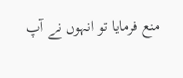منع فرمایا تو انہوں نے آپ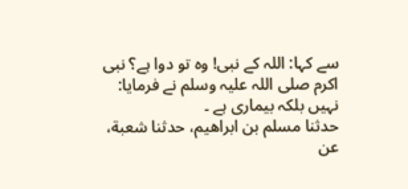سے کہا: اللہ کے نبی! وہ تو دوا ہے؟ نبی اکرم صلی اللہ علیہ وسلم نے فرمایا: نہیں بلکہ بیماری ہے ۔
حدثنا مسلم بن ابراهيم، حدثنا شعبة، عن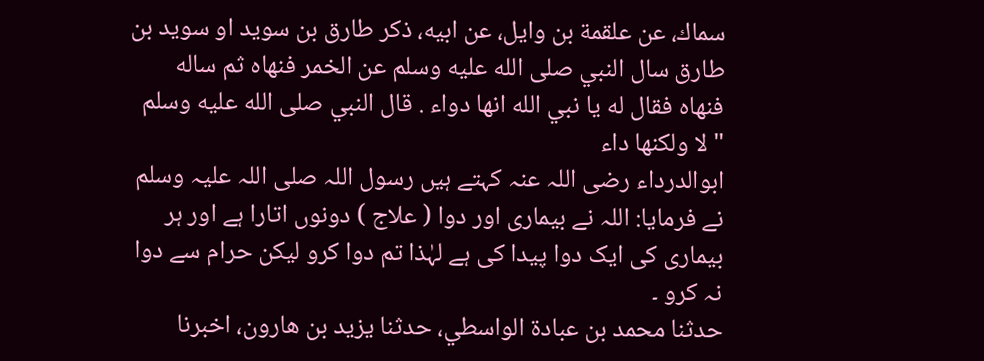سماك، عن علقمة بن وايل، عن ابيه، ذكر طارق بن سويد او سويد بن طارق سال النبي صلى الله عليه وسلم عن الخمر فنهاه ثم ساله فنهاه فقال له يا نبي الله انها دواء . قال النبي صلى الله عليه وسلم " لا ولكنها داء
ابوالدرداء رضی اللہ عنہ کہتے ہیں رسول اللہ صلی اللہ علیہ وسلم نے فرمایا: اللہ نے بیماری اور دوا ( علاج ) دونوں اتارا ہے اور ہر بیماری کی ایک دوا پیدا کی ہے لہٰذا تم دوا کرو لیکن حرام سے دوا نہ کرو ۔
حدثنا محمد بن عبادة الواسطي، حدثنا يزيد بن هارون، اخبرنا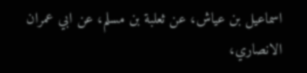اسماعيل بن عياش، عن ثعلبة بن مسلم، عن ابي عمران الانصاري،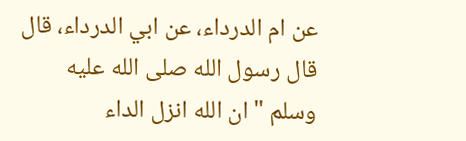عن ام الدرداء، عن ابي الدرداء، قال قال رسول الله صلى الله عليه وسلم " ان الله انزل الداء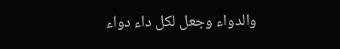والدواء وجعل لكل داء دواء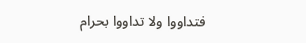فتداووا ولا تداووا بحرام